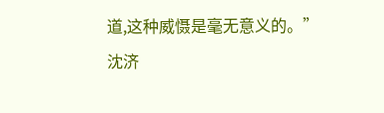道,这种威慑是毫无意义的。”
沈济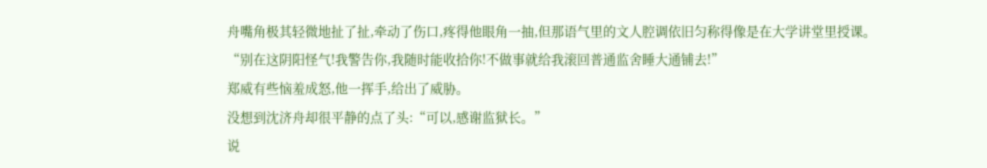舟嘴角极其轻微地扯了扯,牵动了伤口,疼得他眼角一抽,但那语气里的文人腔调依旧匀称得像是在大学讲堂里授课。
“别在这阴阳怪气!我警告你,我随时能收拾你!不做事就给我滚回普通监舍睡大通铺去!”
郑威有些恼羞成怒,他一挥手,给出了威胁。
没想到沈济舟却很平静的点了头:“可以,感谢监狱长。”
说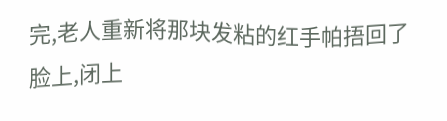完,老人重新将那块发粘的红手帕捂回了脸上,闭上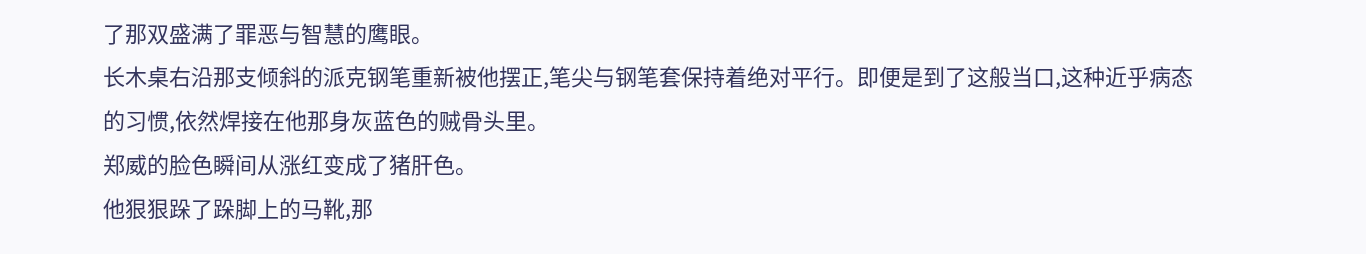了那双盛满了罪恶与智慧的鹰眼。
长木桌右沿那支倾斜的派克钢笔重新被他摆正,笔尖与钢笔套保持着绝对平行。即便是到了这般当口,这种近乎病态的习惯,依然焊接在他那身灰蓝色的贼骨头里。
郑威的脸色瞬间从涨红变成了猪肝色。
他狠狠跺了跺脚上的马靴,那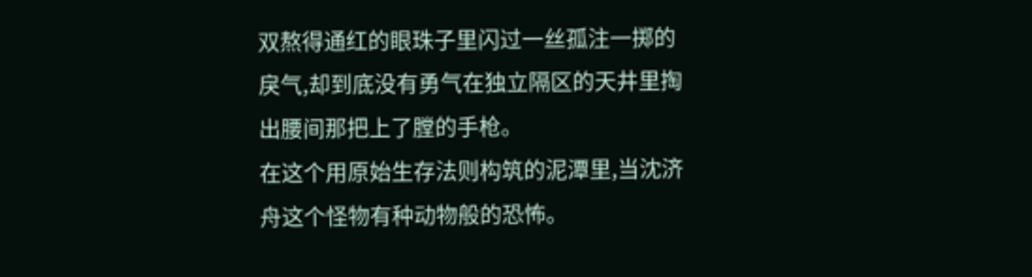双熬得通红的眼珠子里闪过一丝孤注一掷的戾气,却到底没有勇气在独立隔区的天井里掏出腰间那把上了膛的手枪。
在这个用原始生存法则构筑的泥潭里,当沈济舟这个怪物有种动物般的恐怖。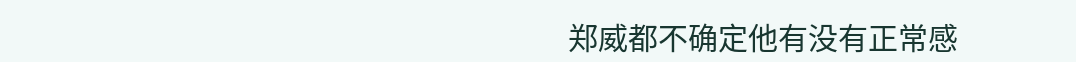郑威都不确定他有没有正常感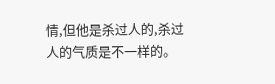情,但他是杀过人的,杀过人的气质是不一样的。